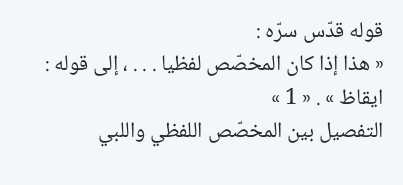قوله قدّس سرّه :
« هذا إذا كان المخصّص لفظيا . . . ، إلى قوله :
ايقاظ » . « 1 »
التفصيل بين المخصّص اللفظي واللبي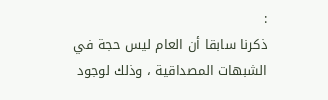:
ذكرنا سابقا أن العام ليس حجة في الشبهات المصداقية ، وذلك لوجود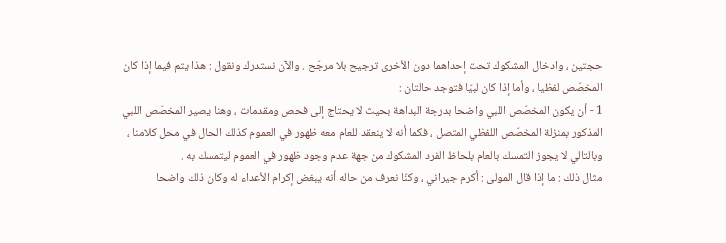حجتين ، وادخال المشكوك تحت إحداهما دون الأخرى ترجيح بلا مرجّح . والآن نستدرك ونقول : هذا يتم فيما إذا كان المخصّص لفظيا ، وأما إذا كان لبيّا فتوجد حالتان :
1 - أن يكون المخصّص اللبي واضحا بدرجة البداهة بحيث لا يحتاج إلى فحص ومقدمات ، وهنا يصير المخصّص اللبي المذكور بمنزلة المخصّص اللفظي المتصل ، فكما أنه لا ينعقد للعام معه ظهور في العموم كذلك الحال في محل كلامنا ، وبالتالي لا يجوز التمسك بالعام بلحاظ الفرد المشكوك من جهة عدم وجود ظهور في العموم ليتمسك به .
مثال ذلك : ما إذا قال المولى : أكرم جيراني ، وكنّا نعرف من حاله أنه يبغض إكرام الأعداء له وكان ذلك واضحا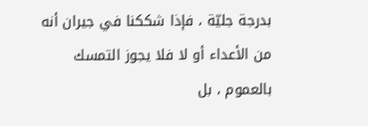بدرجة جليّة ، فإذا شككنا في جيران أنه من الأعداء أو لا فلا يجوز التمسك بالعموم ، بل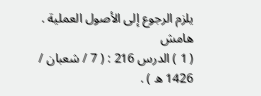يلزم الرجوع إلى الأصول العملية .
هامش
( 1 ) الدرس 216 : ( 7 / شعبان / 1426 ه ) .